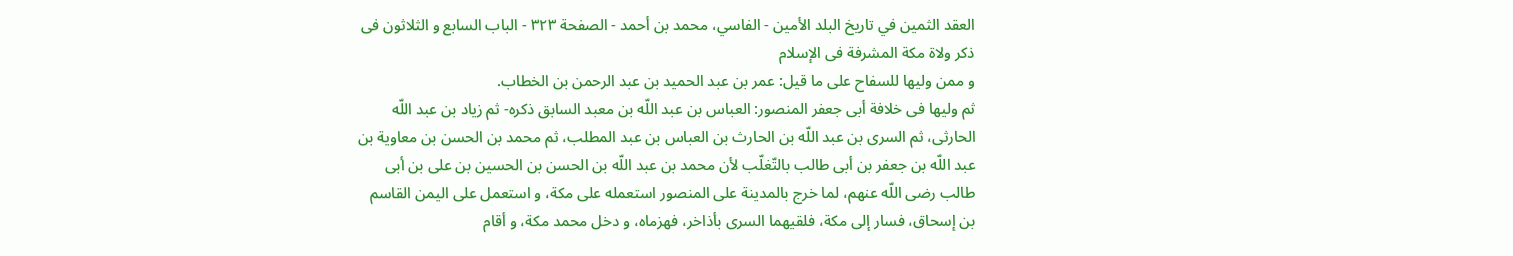العقد الثمين في تاريخ البلد الأمين - الفاسي، محمد بن أحمد - الصفحة ٣٢٣ - الباب السابع و الثلاثون فى ذكر ولاة مكة المشرفة فى الإسلام
و ممن وليها للسفاح على ما قيل: عمر بن عبد الحميد بن عبد الرحمن بن الخطاب.
ثم وليها فى خلافة أبى جعفر المنصور: العباس بن عبد اللّه بن معبد السابق ذكره- ثم زياد بن عبد اللّه الحارثى، ثم السرى بن عبد اللّه بن الحارث بن العباس بن عبد المطلب، ثم محمد بن الحسن بن معاوية بن عبد اللّه بن جعفر بن أبى طالب بالتّغلّب لأن محمد بن عبد اللّه بن الحسن بن الحسين بن على بن أبى طالب رضى اللّه عنهم، لما خرج بالمدينة على المنصور استعمله على مكة، و استعمل على اليمن القاسم بن إسحاق، فسار إلى مكة، فلقيهما السرى بأذاخر، فهزماه، و دخل محمد مكة، و أقام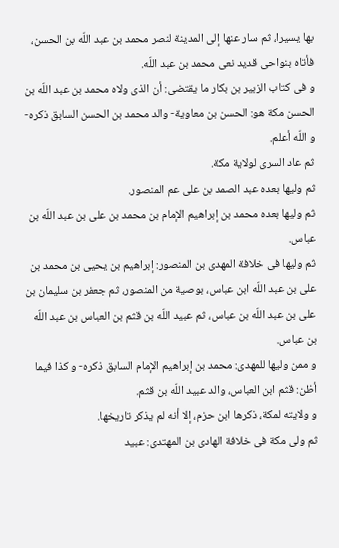بها يسيرا، ثم سار عنها إلى المدينة لنصر محمد بن عبد اللّه بن الحسن، فأتاه بنواحى قديد نعى محمد بن عبد اللّه.
و فى كتاب الزبير بن بكار ما يقتضى: أن الذى ولاه محمد بن عبد اللّه بن الحسن مكة هو: الحسن بن معاوية- والد محمد بن الحسن السابق ذكره- و اللّه أعلم.
ثم عاد السرى لولاية مكة.
ثم وليها بعده عبد الصمد بن على عم المنصور.
ثم وليها بعده محمد بن إبراهيم الإمام بن محمد بن على بن عبد اللّه بن عباس.
ثم وليها فى خلافة المهدى بن المنصور: إبراهيم بن يحيى بن محمد بن على بن عبد اللّه ابن عباس، بوصية من المنصور، ثم جعفر بن سليمان بن على بن عبد اللّه بن عباس، ثم عبيد اللّه بن قثم بن العباس بن عبد اللّه بن عباس.
و ممن وليها للمهدى: محمد بن إبراهيم الإمام السابق ذكره- و كذا فيما أظن: قثم ابن العباس، والد عبيد اللّه بن قثم.
و ولايته لمكة، ذكرها ابن حزم، إلا أنه لم يذكر تاريخها.
ثم ولى مكة فى خلافة الهادى بن المهتدى: عبيد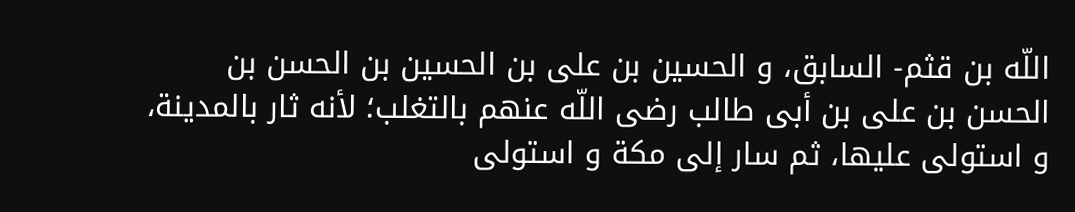اللّه بن قثم- السابق، و الحسين بن على بن الحسين بن الحسن بن الحسن بن على بن أبى طالب رضى اللّه عنهم بالتغلب؛ لأنه ثار بالمدينة، و استولى عليها، ثم سار إلى مكة و استولى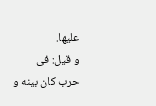عليها.
و قيل: فى حرب كان بينه و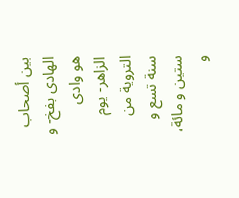بين أصحاب الهادى بفخ- و هو وادى الزاهر- يوم التروية من سنة تسع و ستين و مائة، و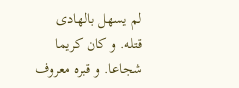لم يسهل بالهادى قتله. و كان كريما شجاعا. و قبره معروف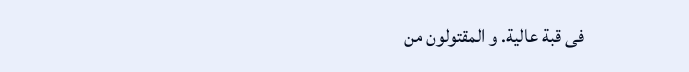فى قبة عالية. و المقتولون من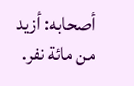أصحابه: أزيد من مائة نفر.